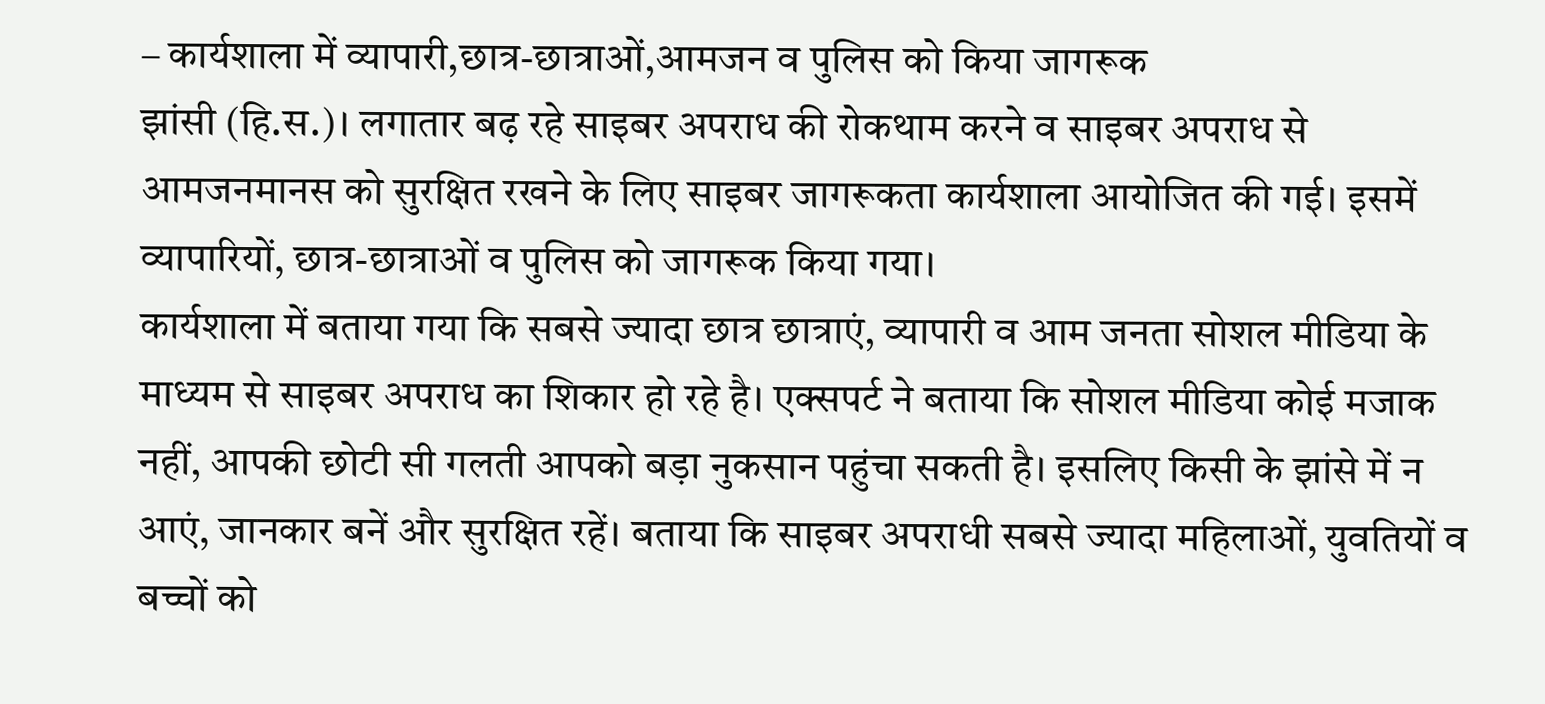– कार्यशाला में व्यापारी,छात्र-छात्राओं,आमजन व पुलिस को किया जागरूक
झांसी (हि.स.)। लगातार बढ़ रहे साइबर अपराध की रोकथाम करने व साइबर अपराध से आमजनमानस को सुरक्षित रखने के लिए साइबर जागरूकता कार्यशाला आयोजित की गई। इसमें व्यापारियों, छात्र-छात्राओं व पुलिस को जागरूक किया गया।
कार्यशाला में बताया गया कि सबसे ज्यादा छात्र छात्राएं, व्यापारी व आम जनता सोशल मीडिया के माध्यम से साइबर अपराध का शिकार हो रहे है। एक्सपर्ट ने बताया कि सोशल मीडिया कोई मजाक नहीं, आपकी छोटी सी गलती आपको बड़ा नुकसान पहुंचा सकती है। इसलिए किसी के झांसे में न आएं, जानकार बनें और सुरक्षित रहें। बताया कि साइबर अपराधी सबसे ज्यादा महिलाओं, युवतियों व बच्चों को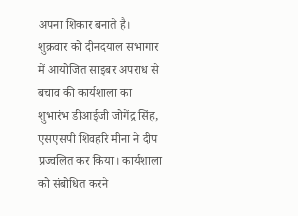अपना शिकार बनाते है।
शुक्रवार को दीनदयाल सभागार में आयोजित साइबर अपराध से बचाव की कार्यशाला का शुभारंभ डीआईजी जोगेंद्र सिंह, एसएसपी शिवहरि मीना ने दीप प्रज्वलित कर किया। कार्यशाला को संबोधित करने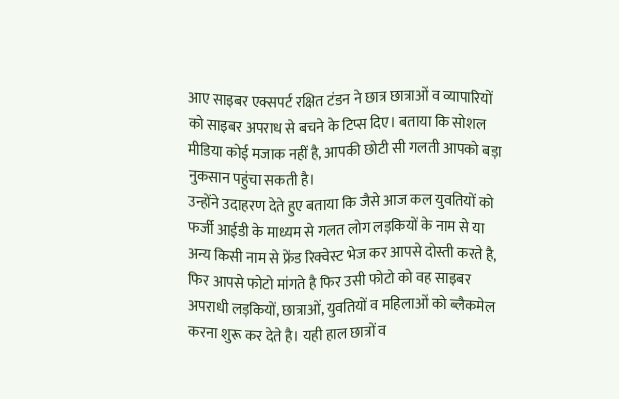आए साइबर एक्सपर्ट रक्षित टंडन ने छात्र छात्राओं व व्यापारियों को साइबर अपराध से बचने के टिप्स दिए। बताया कि सोशल मीडिया कोई मजाक नहीं है, आपकी छोटी सी गलती आपको बड़ा नुकसान पहुंचा सकती है।
उन्होंने उदाहरण देते हुए बताया कि जैसे आज कल युवतियों को फर्जी आईडी के माध्यम से गलत लोग लड़कियों के नाम से या अन्य किसी नाम से फ्रेंड रिक्वेस्ट भेज कर आपसे दोस्ती करते है, फिर आपसे फोटो मांगते है फिर उसी फोटो को वह साइबर अपराधी लड़कियों, छात्राओं, युवतियों व महिलाओं को ब्लैकमेल करना शुरू कर देते है। यही हाल छात्रों व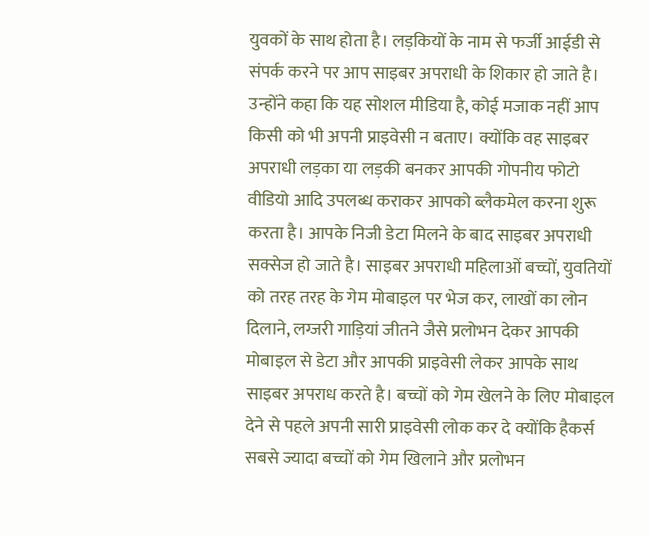युवकों के साथ होता है। लड़कियों के नाम से फर्जी आईडी से संपर्क करने पर आप साइबर अपराधी के शिकार हो जाते है।
उन्होंने कहा कि यह सोशल मीडिया है, कोई मजाक नहीं आप किसी को भी अपनी प्राइवेसी न बताए। क्योंकि वह साइबर अपराधी लड़का या लड़की बनकर आपकी गोपनीय फोटो वीडियो आदि उपलब्ध कराकर आपको ब्लैकमेल करना शुरू करता है। आपके निजी डेटा मिलने के बाद साइबर अपराधी सक्सेज हो जाते है। साइबर अपराधी महिलाओं बच्चों, युवतियों को तरह तरह के गेम मोबाइल पर भेज कर, लाखों का लोन दिलाने, लग्जरी गाड़ियां जीतने जैसे प्रलोभन देकर आपकी मोबाइल से डेटा और आपकी प्राइवेसी लेकर आपके साथ साइबर अपराध करते है। बच्चों को गेम खेलने के लिए मोबाइल देने से पहले अपनी सारी प्राइवेसी लोक कर दे क्योंकि हैकर्स सबसे ज्यादा बच्चों को गेम खिलाने और प्रलोभन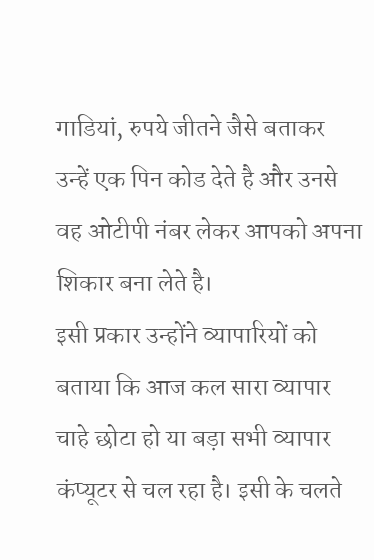गाडियां, रुपये जीतने जैसे बताकर उन्हें एक पिन कोड देते है और उनसे वह ओटीपी नंबर लेकर आपको अपना शिकार बना लेते है।
इसी प्रकार उन्होंने व्यापारियों को बताया कि आज कल सारा व्यापार चाहे छोटा हो या बड़ा सभी व्यापार कंप्यूटर से चल रहा है। इसी के चलते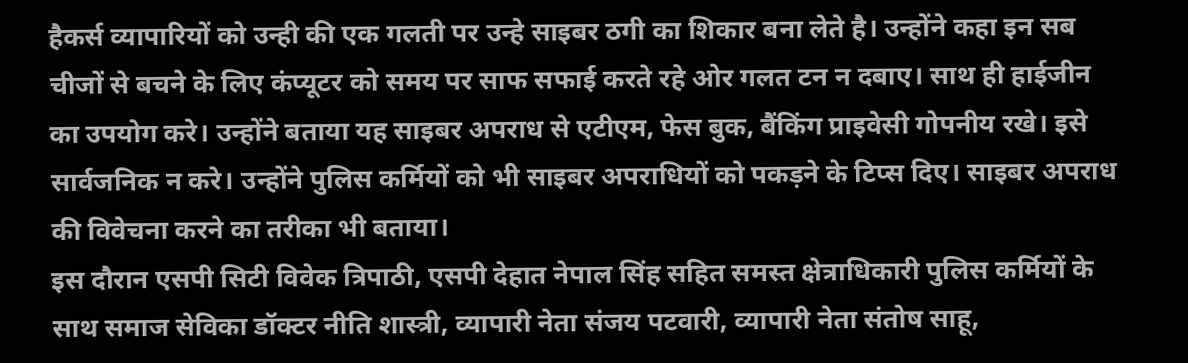हैकर्स व्यापारियों को उन्ही की एक गलती पर उन्हे साइबर ठगी का शिकार बना लेते है। उन्होंने कहा इन सब चीजों से बचने के लिए कंप्यूटर को समय पर साफ सफाई करते रहे ओर गलत टन न दबाए। साथ ही हाईजीन का उपयोग करे। उन्होंने बताया यह साइबर अपराध से एटीएम, फेस बुक, बैंकिंग प्राइवेसी गोपनीय रखे। इसे सार्वजनिक न करे। उन्होंने पुलिस कर्मियों को भी साइबर अपराधियों को पकड़ने के टिप्स दिए। साइबर अपराध की विवेचना करने का तरीका भी बताया।
इस दौरान एसपी सिटी विवेक त्रिपाठी, एसपी देहात नेपाल सिंह सहित समस्त क्षेत्राधिकारी पुलिस कर्मियों के साथ समाज सेविका डॉक्टर नीति शास्त्री, व्यापारी नेता संजय पटवारी, व्यापारी नेता संतोष साहू,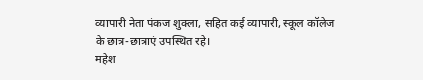व्यापारी नेता पंकज शुक्ला, सहित कई व्यापारी, स्कूल कॉलेज के छात्र-छात्राएं उपस्थित रहे।
महेश